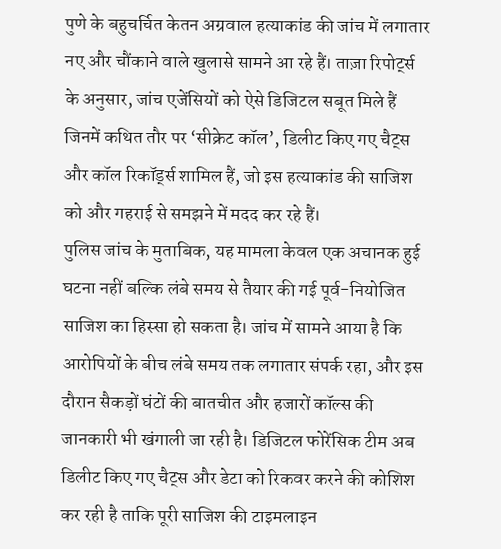पुणे के बहुचर्चित केतन अग्रवाल हत्याकांड की जांच में लगातार नए और चौंकाने वाले खुलासे सामने आ रहे हैं। ताज़ा रिपोर्ट्स के अनुसार, जांच एजेंसियों को ऐसे डिजिटल सबूत मिले हैं जिनमें कथित तौर पर ‘सीक्रेट कॉल’, डिलीट किए गए चैट्स और कॉल रिकॉर्ड्स शामिल हैं, जो इस हत्याकांड की साजिश को और गहराई से समझने में मदद कर रहे हैं।
पुलिस जांच के मुताबिक, यह मामला केवल एक अचानक हुई घटना नहीं बल्कि लंबे समय से तैयार की गई पूर्व-नियोजित साजिश का हिस्सा हो सकता है। जांच में सामने आया है कि आरोपियों के बीच लंबे समय तक लगातार संपर्क रहा, और इस दौरान सैकड़ों घंटों की बातचीत और हजारों कॉल्स की जानकारी भी खंगाली जा रही है। डिजिटल फोरेंसिक टीम अब डिलीट किए गए चैट्स और डेटा को रिकवर करने की कोशिश कर रही है ताकि पूरी साजिश की टाइमलाइन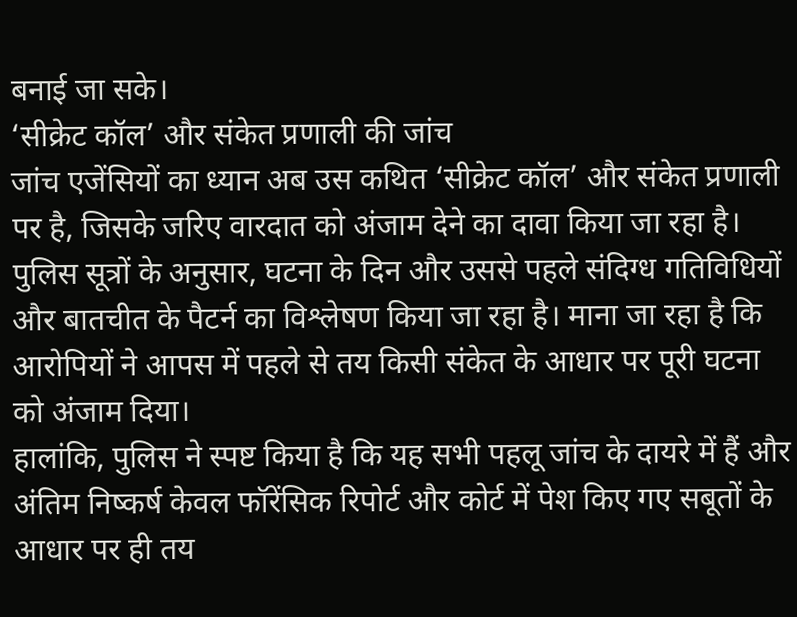बनाई जा सके।
‘सीक्रेट कॉल’ और संकेत प्रणाली की जांच
जांच एजेंसियों का ध्यान अब उस कथित ‘सीक्रेट कॉल’ और संकेत प्रणाली पर है, जिसके जरिए वारदात को अंजाम देने का दावा किया जा रहा है। पुलिस सूत्रों के अनुसार, घटना के दिन और उससे पहले संदिग्ध गतिविधियों और बातचीत के पैटर्न का विश्लेषण किया जा रहा है। माना जा रहा है कि आरोपियों ने आपस में पहले से तय किसी संकेत के आधार पर पूरी घटना को अंजाम दिया।
हालांकि, पुलिस ने स्पष्ट किया है कि यह सभी पहलू जांच के दायरे में हैं और अंतिम निष्कर्ष केवल फॉरेंसिक रिपोर्ट और कोर्ट में पेश किए गए सबूतों के आधार पर ही तय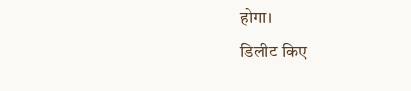होगा।
डिलीट किए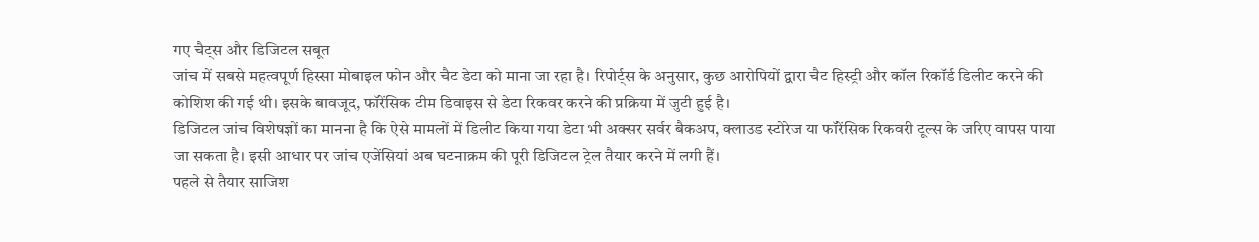गए चैट्स और डिजिटल सबूत
जांच में सबसे महत्वपूर्ण हिस्सा मोबाइल फोन और चैट डेटा को माना जा रहा है। रिपोर्ट्स के अनुसार, कुछ आरोपियों द्वारा चैट हिस्ट्री और कॉल रिकॉर्ड डिलीट करने की कोशिश की गई थी। इसके बावजूद, फॉरेंसिक टीम डिवाइस से डेटा रिकवर करने की प्रक्रिया में जुटी हुई है।
डिजिटल जांच विशेषज्ञों का मानना है कि ऐसे मामलों में डिलीट किया गया डेटा भी अक्सर सर्वर बैकअप, क्लाउड स्टोरेज या फॉरेंसिक रिकवरी टूल्स के जरिए वापस पाया जा सकता है। इसी आधार पर जांच एजेंसियां अब घटनाक्रम की पूरी डिजिटल ट्रेल तैयार करने में लगी हैं।
पहले से तैयार साजिश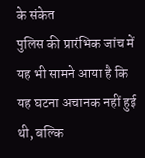के संकेत
पुलिस की प्रारंभिक जांच में यह भी सामने आया है कि यह घटना अचानक नहीं हुई थी, बल्कि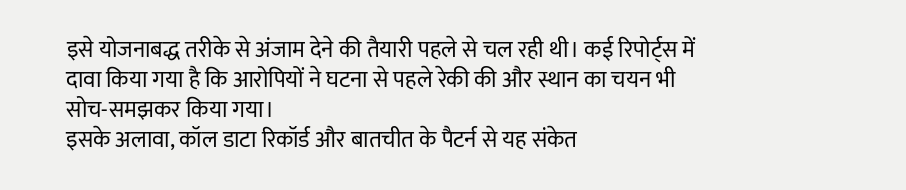इसे योजनाबद्ध तरीके से अंजाम देने की तैयारी पहले से चल रही थी। कई रिपोर्ट्स में दावा किया गया है कि आरोपियों ने घटना से पहले रेकी की और स्थान का चयन भी सोच-समझकर किया गया।
इसके अलावा, कॉल डाटा रिकॉर्ड और बातचीत के पैटर्न से यह संकेत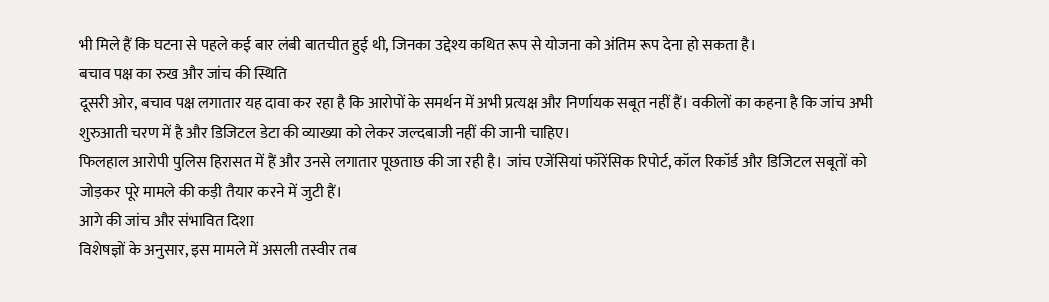भी मिले हैं कि घटना से पहले कई बार लंबी बातचीत हुई थी, जिनका उद्देश्य कथित रूप से योजना को अंतिम रूप देना हो सकता है।
बचाव पक्ष का रुख और जांच की स्थिति
दूसरी ओर, बचाव पक्ष लगातार यह दावा कर रहा है कि आरोपों के समर्थन में अभी प्रत्यक्ष और निर्णायक सबूत नहीं हैं। वकीलों का कहना है कि जांच अभी शुरुआती चरण में है और डिजिटल डेटा की व्याख्या को लेकर जल्दबाजी नहीं की जानी चाहिए।
फिलहाल आरोपी पुलिस हिरासत में हैं और उनसे लगातार पूछताछ की जा रही है। जांच एजेंसियां फॉरेंसिक रिपोर्ट, कॉल रिकॉर्ड और डिजिटल सबूतों को जोड़कर पूरे मामले की कड़ी तैयार करने में जुटी हैं।
आगे की जांच और संभावित दिशा
विशेषज्ञों के अनुसार, इस मामले में असली तस्वीर तब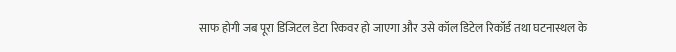साफ होगी जब पूरा डिजिटल डेटा रिकवर हो जाएगा और उसे कॉल डिटेल रिकॉर्ड तथा घटनास्थल के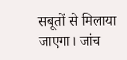सबूतों से मिलाया जाएगा। जांच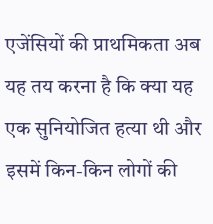एजेंसियों की प्राथमिकता अब यह तय करना है कि क्या यह एक सुनियोजित हत्या थी और इसमें किन-किन लोगों की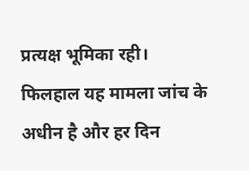प्रत्यक्ष भूमिका रही।
फिलहाल यह मामला जांच के अधीन है और हर दिन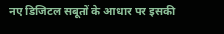नए डिजिटल सबूतों के आधार पर इसकी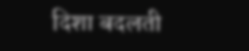दिशा बदलती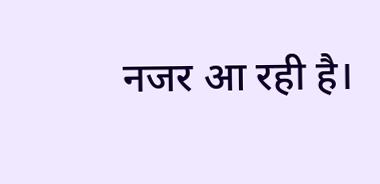नजर आ रही है।